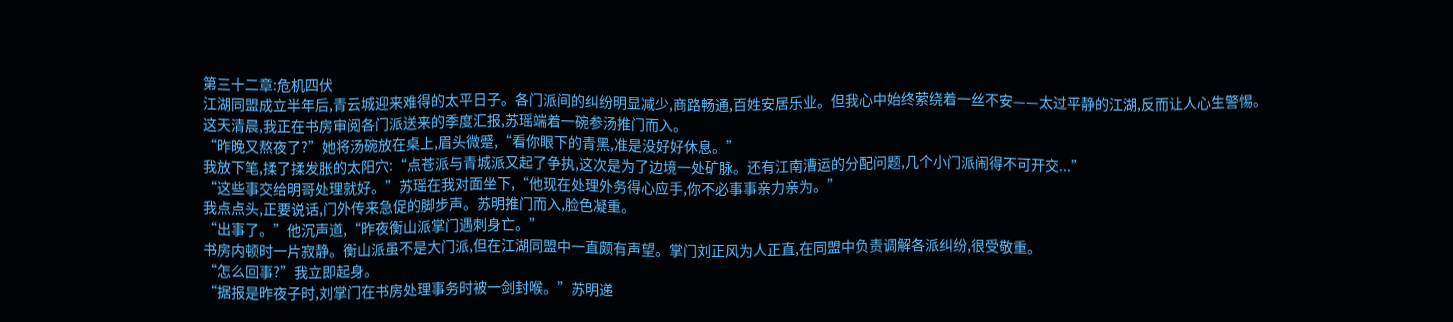第三十二章:危机四伏
江湖同盟成立半年后,青云城迎来难得的太平日子。各门派间的纠纷明显减少,商路畅通,百姓安居乐业。但我心中始终萦绕着一丝不安——太过平静的江湖,反而让人心生警惕。
这天清晨,我正在书房审阅各门派送来的季度汇报,苏瑶端着一碗参汤推门而入。
“昨晚又熬夜了?”她将汤碗放在桌上,眉头微蹙,“看你眼下的青黑,准是没好好休息。”
我放下笔,揉了揉发胀的太阳穴:“点苍派与青城派又起了争执,这次是为了边境一处矿脉。还有江南漕运的分配问题,几个小门派闹得不可开交...”
“这些事交给明哥处理就好。”苏瑶在我对面坐下,“他现在处理外务得心应手,你不必事事亲力亲为。”
我点点头,正要说话,门外传来急促的脚步声。苏明推门而入,脸色凝重。
“出事了。”他沉声道,“昨夜衡山派掌门遇刺身亡。”
书房内顿时一片寂静。衡山派虽不是大门派,但在江湖同盟中一直颇有声望。掌门刘正风为人正直,在同盟中负责调解各派纠纷,很受敬重。
“怎么回事?”我立即起身。
“据报是昨夜子时,刘掌门在书房处理事务时被一剑封喉。”苏明递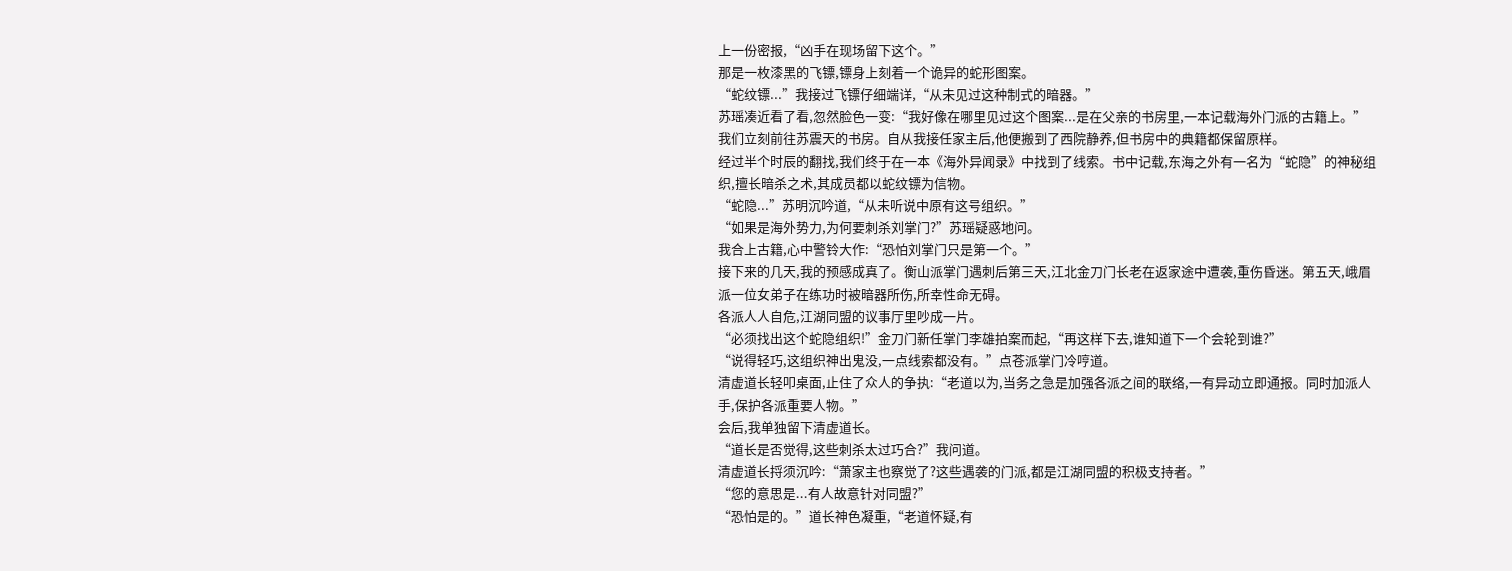上一份密报,“凶手在现场留下这个。”
那是一枚漆黑的飞镖,镖身上刻着一个诡异的蛇形图案。
“蛇纹镖...”我接过飞镖仔细端详,“从未见过这种制式的暗器。”
苏瑶凑近看了看,忽然脸色一变:“我好像在哪里见过这个图案...是在父亲的书房里,一本记载海外门派的古籍上。”
我们立刻前往苏震天的书房。自从我接任家主后,他便搬到了西院静养,但书房中的典籍都保留原样。
经过半个时辰的翻找,我们终于在一本《海外异闻录》中找到了线索。书中记载,东海之外有一名为“蛇隐”的神秘组织,擅长暗杀之术,其成员都以蛇纹镖为信物。
“蛇隐...”苏明沉吟道,“从未听说中原有这号组织。”
“如果是海外势力,为何要刺杀刘掌门?”苏瑶疑惑地问。
我合上古籍,心中警铃大作:“恐怕刘掌门只是第一个。”
接下来的几天,我的预感成真了。衡山派掌门遇刺后第三天,江北金刀门长老在返家途中遭袭,重伤昏迷。第五天,峨眉派一位女弟子在练功时被暗器所伤,所幸性命无碍。
各派人人自危,江湖同盟的议事厅里吵成一片。
“必须找出这个蛇隐组织!”金刀门新任掌门李雄拍案而起,“再这样下去,谁知道下一个会轮到谁?”
“说得轻巧,这组织神出鬼没,一点线索都没有。”点苍派掌门冷哼道。
清虚道长轻叩桌面,止住了众人的争执:“老道以为,当务之急是加强各派之间的联络,一有异动立即通报。同时加派人手,保护各派重要人物。”
会后,我单独留下清虚道长。
“道长是否觉得,这些刺杀太过巧合?”我问道。
清虚道长捋须沉吟:“萧家主也察觉了?这些遇袭的门派,都是江湖同盟的积极支持者。”
“您的意思是...有人故意针对同盟?”
“恐怕是的。”道长神色凝重,“老道怀疑,有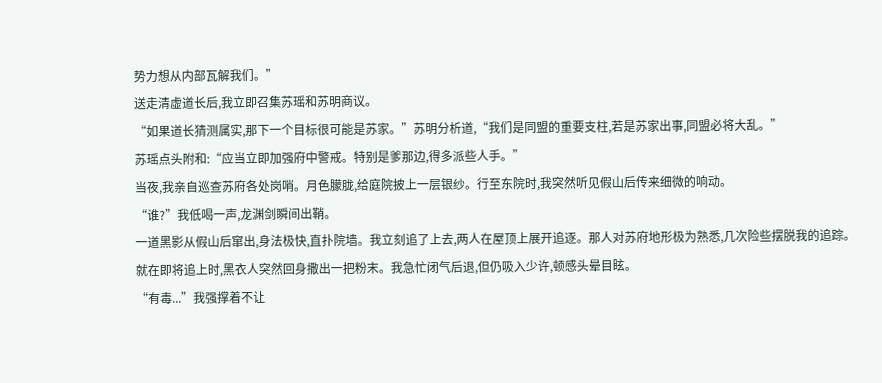势力想从内部瓦解我们。”
送走清虚道长后,我立即召集苏瑶和苏明商议。
“如果道长猜测属实,那下一个目标很可能是苏家。”苏明分析道,“我们是同盟的重要支柱,若是苏家出事,同盟必将大乱。”
苏瑶点头附和:“应当立即加强府中警戒。特别是爹那边,得多派些人手。”
当夜,我亲自巡查苏府各处岗哨。月色朦胧,给庭院披上一层银纱。行至东院时,我突然听见假山后传来细微的响动。
“谁?”我低喝一声,龙渊剑瞬间出鞘。
一道黑影从假山后窜出,身法极快,直扑院墙。我立刻追了上去,两人在屋顶上展开追逐。那人对苏府地形极为熟悉,几次险些摆脱我的追踪。
就在即将追上时,黑衣人突然回身撒出一把粉末。我急忙闭气后退,但仍吸入少许,顿感头晕目眩。
“有毒...”我强撑着不让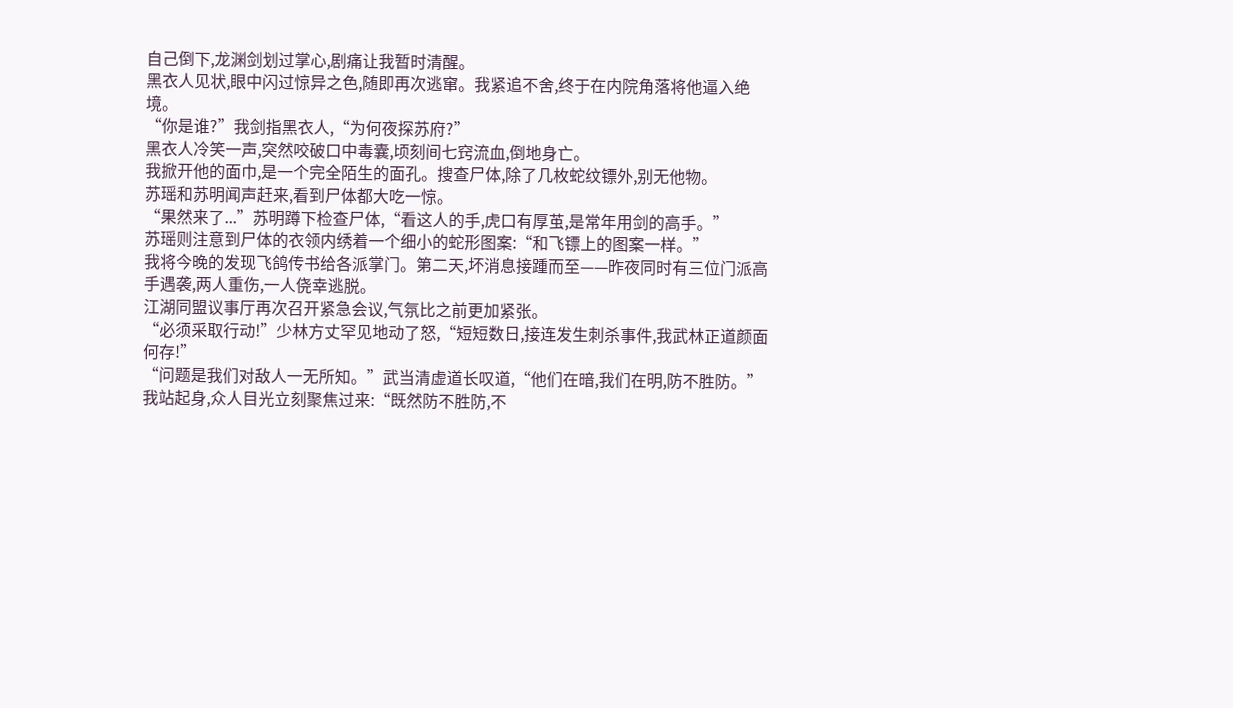自己倒下,龙渊剑划过掌心,剧痛让我暂时清醒。
黑衣人见状,眼中闪过惊异之色,随即再次逃窜。我紧追不舍,终于在内院角落将他逼入绝境。
“你是谁?”我剑指黑衣人,“为何夜探苏府?”
黑衣人冷笑一声,突然咬破口中毒囊,顷刻间七窍流血,倒地身亡。
我掀开他的面巾,是一个完全陌生的面孔。搜查尸体,除了几枚蛇纹镖外,别无他物。
苏瑶和苏明闻声赶来,看到尸体都大吃一惊。
“果然来了...”苏明蹲下检查尸体,“看这人的手,虎口有厚茧,是常年用剑的高手。”
苏瑶则注意到尸体的衣领内绣着一个细小的蛇形图案:“和飞镖上的图案一样。”
我将今晚的发现飞鸽传书给各派掌门。第二天,坏消息接踵而至——昨夜同时有三位门派高手遇袭,两人重伤,一人侥幸逃脱。
江湖同盟议事厅再次召开紧急会议,气氛比之前更加紧张。
“必须采取行动!”少林方丈罕见地动了怒,“短短数日,接连发生刺杀事件,我武林正道颜面何存!”
“问题是我们对敌人一无所知。”武当清虚道长叹道,“他们在暗,我们在明,防不胜防。”
我站起身,众人目光立刻聚焦过来:“既然防不胜防,不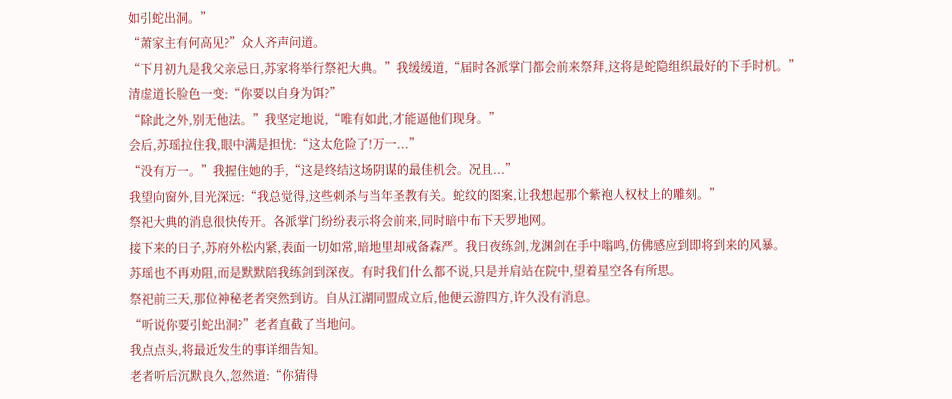如引蛇出洞。”
“萧家主有何高见?”众人齐声问道。
“下月初九是我父亲忌日,苏家将举行祭祀大典。”我缓缓道,“届时各派掌门都会前来祭拜,这将是蛇隐组织最好的下手时机。”
清虚道长脸色一变:“你要以自身为饵?”
“除此之外,别无他法。”我坚定地说,“唯有如此,才能逼他们现身。”
会后,苏瑶拉住我,眼中满是担忧:“这太危险了!万一...”
“没有万一。”我握住她的手,“这是终结这场阴谋的最佳机会。况且...”
我望向窗外,目光深远:“我总觉得,这些刺杀与当年圣教有关。蛇纹的图案,让我想起那个紫袍人权杖上的雕刻。”
祭祀大典的消息很快传开。各派掌门纷纷表示将会前来,同时暗中布下天罗地网。
接下来的日子,苏府外松内紧,表面一切如常,暗地里却戒备森严。我日夜练剑,龙渊剑在手中嗡鸣,仿佛感应到即将到来的风暴。
苏瑶也不再劝阻,而是默默陪我练剑到深夜。有时我们什么都不说,只是并肩站在院中,望着星空各有所思。
祭祀前三天,那位神秘老者突然到访。自从江湖同盟成立后,他便云游四方,许久没有消息。
“听说你要引蛇出洞?”老者直截了当地问。
我点点头,将最近发生的事详细告知。
老者听后沉默良久,忽然道:“你猜得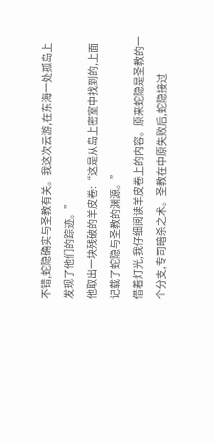不错,蛇隐确实与圣教有关。我这次云游,在东海一处孤岛上发现了他们的踪迹。”
他取出一块残破的羊皮卷:“这是从岛上密室中找到的,上面记载了蛇隐与圣教的渊源。”
借着灯光,我仔细阅读羊皮卷上的内容。原来蛇隐是圣教的一个分支,专司暗杀之术。圣教在中原失败后,蛇隐接过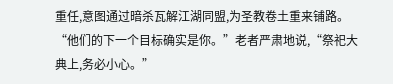重任,意图通过暗杀瓦解江湖同盟,为圣教卷土重来铺路。
“他们的下一个目标确实是你。”老者严肃地说,“祭祀大典上,务必小心。”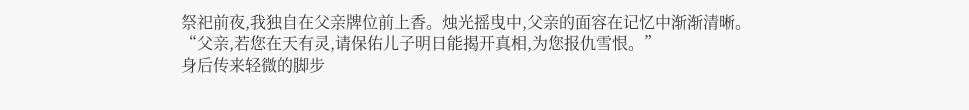祭祀前夜,我独自在父亲牌位前上香。烛光摇曳中,父亲的面容在记忆中渐渐清晰。
“父亲,若您在天有灵,请保佑儿子明日能揭开真相,为您报仇雪恨。”
身后传来轻微的脚步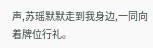声,苏瑶默默走到我身边,一同向着牌位行礼。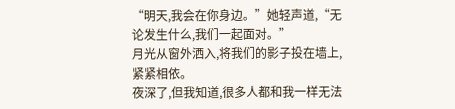“明天,我会在你身边。”她轻声道,“无论发生什么,我们一起面对。”
月光从窗外洒入,将我们的影子投在墙上,紧紧相依。
夜深了,但我知道,很多人都和我一样无法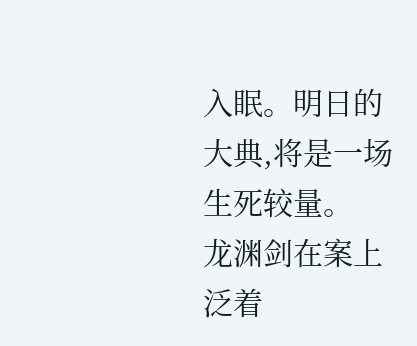入眠。明日的大典,将是一场生死较量。
龙渊剑在案上泛着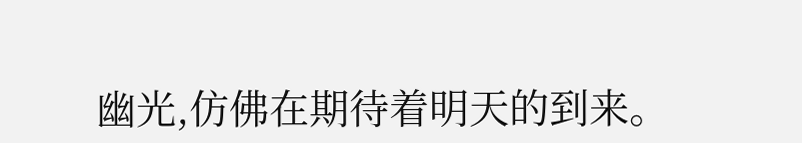幽光,仿佛在期待着明天的到来。